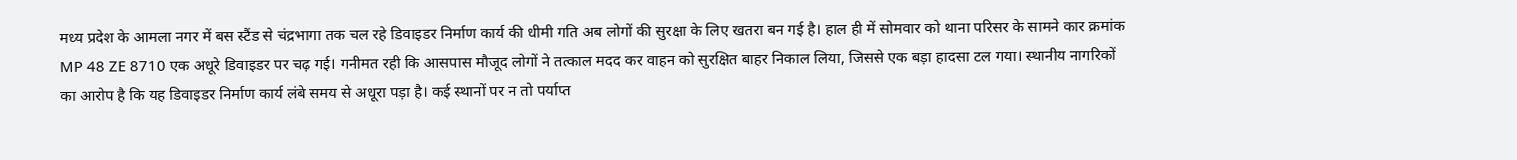मध्य प्रदेश के आमला नगर में बस स्टैंड से चंद्रभागा तक चल रहे डिवाइडर निर्माण कार्य की धीमी गति अब लोगों की सुरक्षा के लिए खतरा बन गई है। हाल ही में सोमवार को थाना परिसर के सामने कार क्रमांक MP 48 ZE 8710 एक अधूरे डिवाइडर पर चढ़ गई। गनीमत रही कि आसपास मौजूद लोगों ने तत्काल मदद कर वाहन को सुरक्षित बाहर निकाल लिया, जिससे एक बड़ा हादसा टल गया। स्थानीय नागरिकों का आरोप है कि यह डिवाइडर निर्माण कार्य लंबे समय से अधूरा पड़ा है। कई स्थानों पर न तो पर्याप्त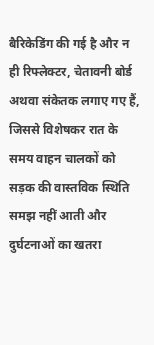बैरिकेडिंग की गई है और न ही रिफ्लेक्टर, चेतावनी बोर्ड अथवा संकेतक लगाए गए हैं, जिससे विशेषकर रात के समय वाहन चालकों को सड़क की वास्तविक स्थिति समझ नहीं आती और दुर्घटनाओं का खतरा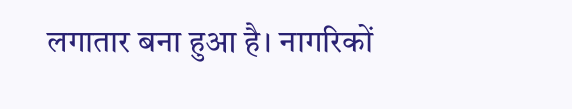लगातार बना हुआ है। नागरिकों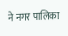ने नगर पालिका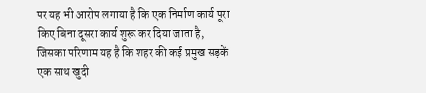पर यह भी आरोप लगाया है कि एक निर्माण कार्य पूरा किए बिना दूसरा कार्य शुरू कर दिया जाता है, जिसका परिणाम यह है कि शहर की कई प्रमुख सड़कें एक साथ खुदी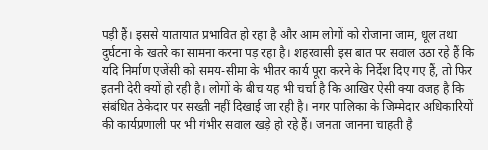पड़ी हैं। इससे यातायात प्रभावित हो रहा है और आम लोगों को रोजाना जाम, धूल तथा दुर्घटना के खतरे का सामना करना पड़ रहा है। शहरवासी इस बात पर सवाल उठा रहे हैं कि यदि निर्माण एजेंसी को समय-सीमा के भीतर कार्य पूरा करने के निर्देश दिए गए हैं, तो फिर इतनी देरी क्यों हो रही है। लोगों के बीच यह भी चर्चा है कि आखिर ऐसी क्या वजह है कि संबंधित ठेकेदार पर सख्ती नहीं दिखाई जा रही है। नगर पालिका के जिम्मेदार अधिकारियों की कार्यप्रणाली पर भी गंभीर सवाल खड़े हो रहे हैं। जनता जानना चाहती है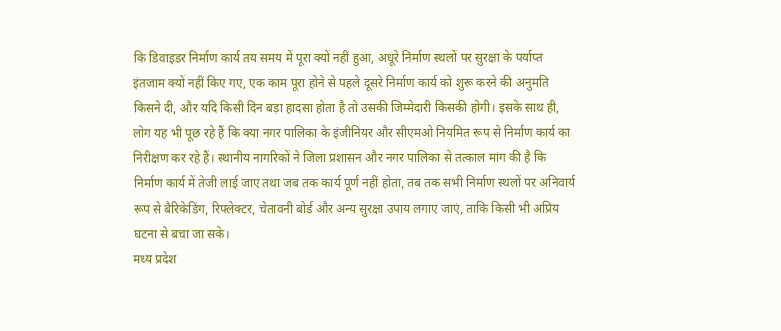कि डिवाइडर निर्माण कार्य तय समय में पूरा क्यों नहीं हुआ, अधूरे निर्माण स्थलों पर सुरक्षा के पर्याप्त इंतजाम क्यों नहीं किए गए, एक काम पूरा होने से पहले दूसरे निर्माण कार्य को शुरू करने की अनुमति किसने दी, और यदि किसी दिन बड़ा हादसा होता है तो उसकी जिम्मेदारी किसकी होगी। इसके साथ ही, लोग यह भी पूछ रहे हैं कि क्या नगर पालिका के इंजीनियर और सीएमओ नियमित रूप से निर्माण कार्य का निरीक्षण कर रहे हैं। स्थानीय नागरिकों ने जिला प्रशासन और नगर पालिका से तत्काल मांग की है कि निर्माण कार्य में तेजी लाई जाए तथा जब तक कार्य पूर्ण नहीं होता, तब तक सभी निर्माण स्थलों पर अनिवार्य रूप से बैरिकेडिंग, रिफ्लेक्टर, चेतावनी बोर्ड और अन्य सुरक्षा उपाय लगाए जाएं, ताकि किसी भी अप्रिय घटना से बचा जा सके।
मध्य प्रदेश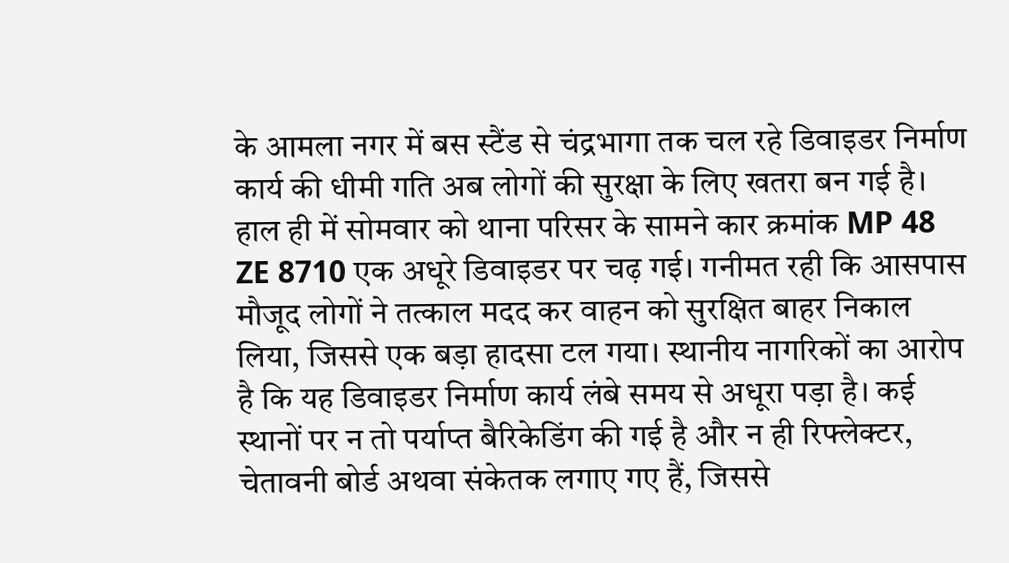के आमला नगर में बस स्टैंड से चंद्रभागा तक चल रहे डिवाइडर निर्माण कार्य की धीमी गति अब लोगों की सुरक्षा के लिए खतरा बन गई है। हाल ही में सोमवार को थाना परिसर के सामने कार क्रमांक MP 48 ZE 8710 एक अधूरे डिवाइडर पर चढ़ गई। गनीमत रही कि आसपास मौजूद लोगों ने तत्काल मदद कर वाहन को सुरक्षित बाहर निकाल लिया, जिससे एक बड़ा हादसा टल गया। स्थानीय नागरिकों का आरोप है कि यह डिवाइडर निर्माण कार्य लंबे समय से अधूरा पड़ा है। कई स्थानों पर न तो पर्याप्त बैरिकेडिंग की गई है और न ही रिफ्लेक्टर, चेतावनी बोर्ड अथवा संकेतक लगाए गए हैं, जिससे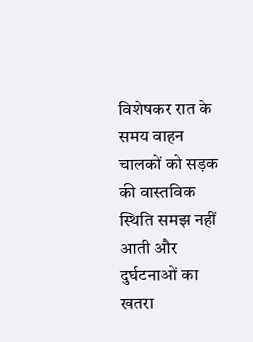विशेषकर रात के समय वाहन चालकों को सड़क की वास्तविक स्थिति समझ नहीं आती और दुर्घटनाओं का खतरा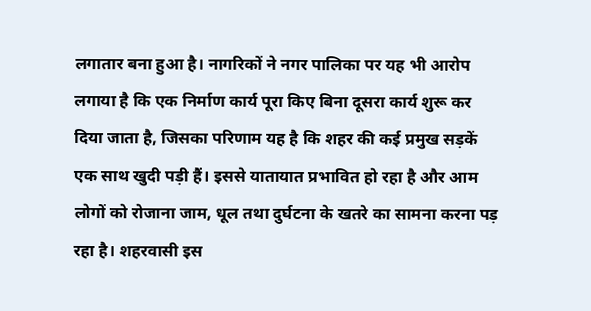लगातार बना हुआ है। नागरिकों ने नगर पालिका पर यह भी आरोप लगाया है कि एक निर्माण कार्य पूरा किए बिना दूसरा कार्य शुरू कर दिया जाता है, जिसका परिणाम यह है कि शहर की कई प्रमुख सड़कें एक साथ खुदी पड़ी हैं। इससे यातायात प्रभावित हो रहा है और आम लोगों को रोजाना जाम, धूल तथा दुर्घटना के खतरे का सामना करना पड़ रहा है। शहरवासी इस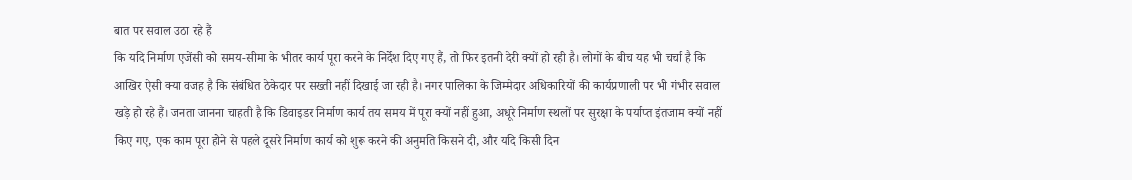बात पर सवाल उठा रहे हैं
कि यदि निर्माण एजेंसी को समय-सीमा के भीतर कार्य पूरा करने के निर्देश दिए गए हैं, तो फिर इतनी देरी क्यों हो रही है। लोगों के बीच यह भी चर्चा है कि आखिर ऐसी क्या वजह है कि संबंधित ठेकेदार पर सख्ती नहीं दिखाई जा रही है। नगर पालिका के जिम्मेदार अधिकारियों की कार्यप्रणाली पर भी गंभीर सवाल खड़े हो रहे हैं। जनता जानना चाहती है कि डिवाइडर निर्माण कार्य तय समय में पूरा क्यों नहीं हुआ, अधूरे निर्माण स्थलों पर सुरक्षा के पर्याप्त इंतजाम क्यों नहीं किए गए, एक काम पूरा होने से पहले दूसरे निर्माण कार्य को शुरू करने की अनुमति किसने दी, और यदि किसी दिन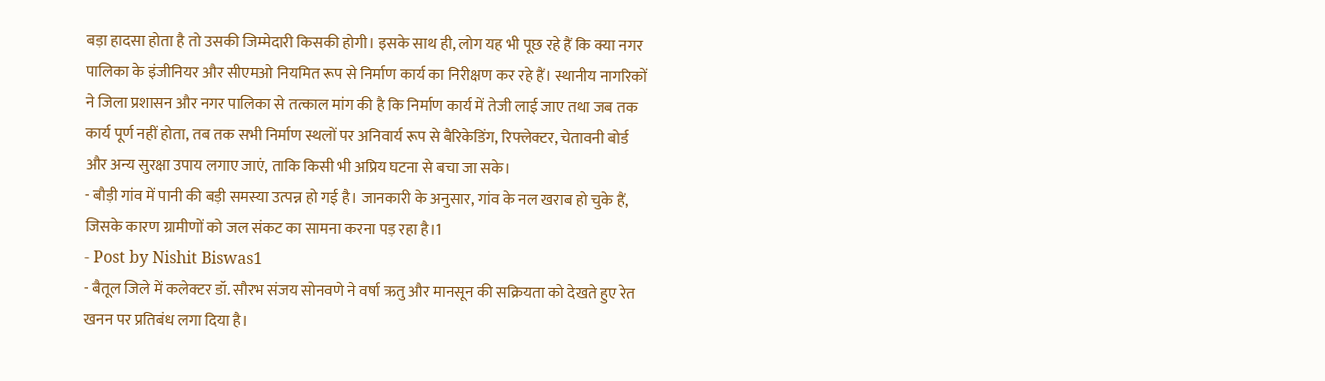बड़ा हादसा होता है तो उसकी जिम्मेदारी किसकी होगी। इसके साथ ही, लोग यह भी पूछ रहे हैं कि क्या नगर पालिका के इंजीनियर और सीएमओ नियमित रूप से निर्माण कार्य का निरीक्षण कर रहे हैं। स्थानीय नागरिकों ने जिला प्रशासन और नगर पालिका से तत्काल मांग की है कि निर्माण कार्य में तेजी लाई जाए तथा जब तक कार्य पूर्ण नहीं होता, तब तक सभी निर्माण स्थलों पर अनिवार्य रूप से बैरिकेडिंग, रिफ्लेक्टर, चेतावनी बोर्ड और अन्य सुरक्षा उपाय लगाए जाएं, ताकि किसी भी अप्रिय घटना से बचा जा सके।
- बौड़ी गांव में पानी की बड़ी समस्या उत्पन्न हो गई है। जानकारी के अनुसार, गांव के नल खराब हो चुके हैं, जिसके कारण ग्रामीणों को जल संकट का सामना करना पड़ रहा है।1
- Post by Nishit Biswas1
- बैतूल जिले में कलेक्टर डॉ. सौरभ संजय सोनवणे ने वर्षा ऋतु और मानसून की सक्रियता को देखते हुए रेत खनन पर प्रतिबंध लगा दिया है।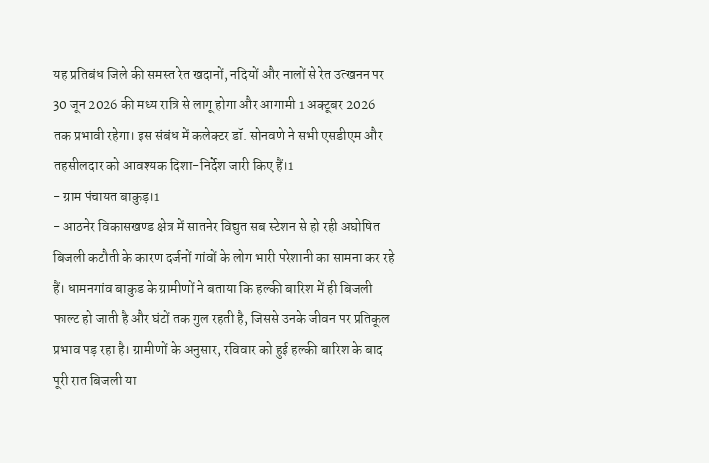यह प्रतिबंध जिले की समस्त रेत खदानों, नदियों और नालों से रेत उत्खनन पर 30 जून 2026 की मध्य रात्रि से लागू होगा और आगामी 1 अक्टूबर 2026 तक प्रभावी रहेगा। इस संबंध में कलेक्टर डॉ. सोनवणे ने सभी एसडीएम और तहसीलदार को आवश्यक दिशा-निर्देश जारी किए हैं।1
- ग्राम पंचायत बाकुड़।1
- आठनेर विकासखण्ड क्षेत्र में सातनेर विद्युत सब स्टेशन से हो रही अघोषित बिजली कटौती के कारण दर्जनों गांवों के लोग भारी परेशानी का सामना कर रहे हैं। धामनगांव बाकुड के ग्रामीणों ने बताया कि हल्की बारिश में ही बिजली फाल्ट हो जाती है और घंटों तक गुल रहती है, जिससे उनके जीवन पर प्रतिकूल प्रभाव पड़ रहा है। ग्रामीणों के अनुसार, रविवार को हुई हल्की बारिश के बाद पूरी रात बिजली या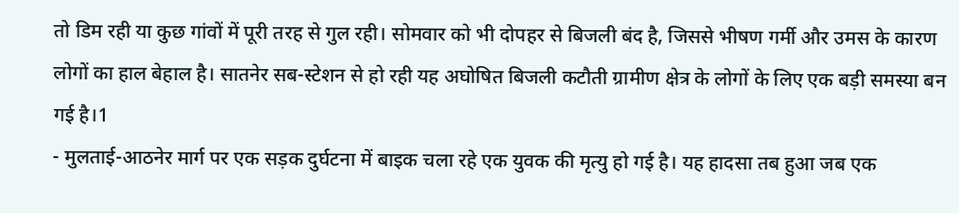तो डिम रही या कुछ गांवों में पूरी तरह से गुल रही। सोमवार को भी दोपहर से बिजली बंद है, जिससे भीषण गर्मी और उमस के कारण लोगों का हाल बेहाल है। सातनेर सब-स्टेशन से हो रही यह अघोषित बिजली कटौती ग्रामीण क्षेत्र के लोगों के लिए एक बड़ी समस्या बन गई है।1
- मुलताई-आठनेर मार्ग पर एक सड़क दुर्घटना में बाइक चला रहे एक युवक की मृत्यु हो गई है। यह हादसा तब हुआ जब एक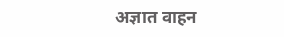अज्ञात वाहन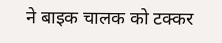ने बाइक चालक को टक्कर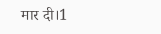मार दी।1